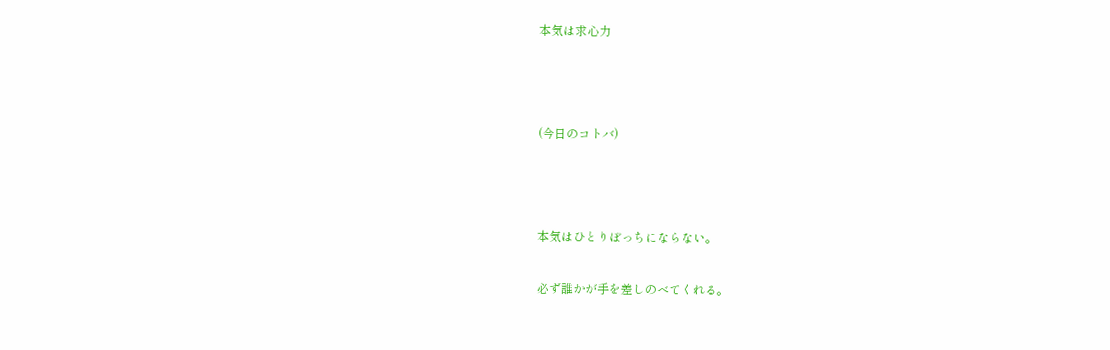本気は求心力



(今日のコトバ)



本気はひとりぼっちにならない。

必ず誰かが手を差しのべてくれる。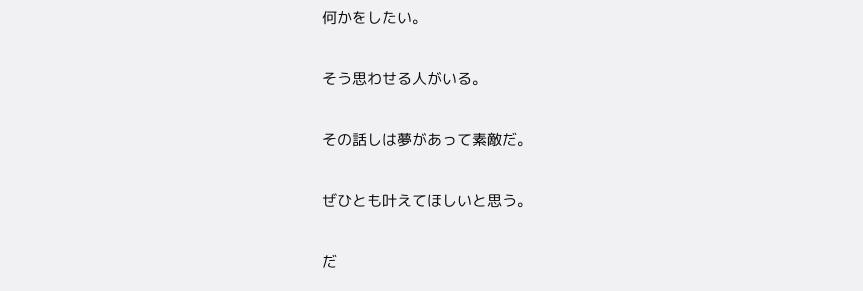何かをしたい。

そう思わせる人がいる。

その話しは夢があって素敵だ。

ぜひとも叶えてほしいと思う。

だ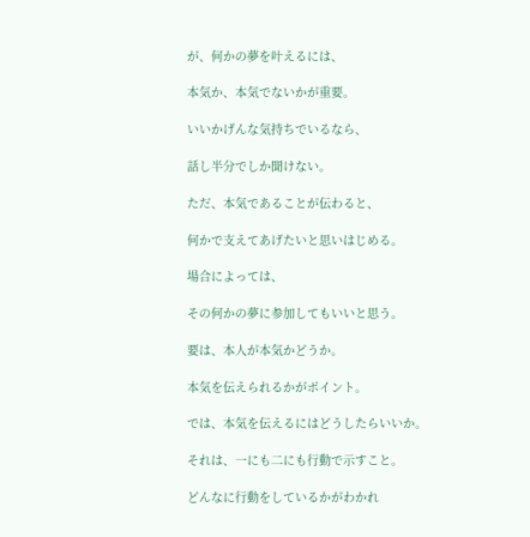が、何かの夢を叶えるには、

本気か、本気でないかが重要。

いいかげんな気持ちでいるなら、

話し半分でしか聞けない。

ただ、本気であることが伝わると、

何かで支えてあげたいと思いはじめる。

場合によっては、

その何かの夢に参加してもいいと思う。

要は、本人が本気かどうか。

本気を伝えられるかがポイント。

では、本気を伝えるにはどうしたらいいか。

それは、一にも二にも行動で示すこと。

どんなに行動をしているかがわかれ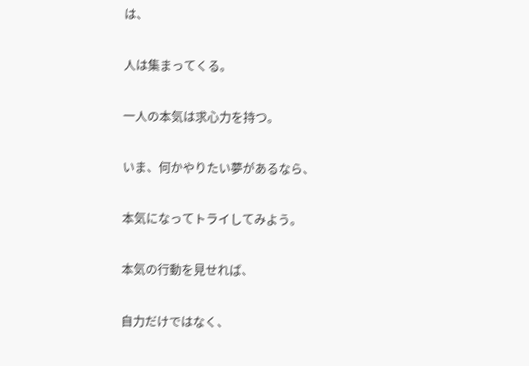は、

人は集まってくる。

一人の本気は求心力を持つ。

いま、何かやりたい夢があるなら、

本気になってトライしてみよう。

本気の行動を見せれば、

自力だけではなく、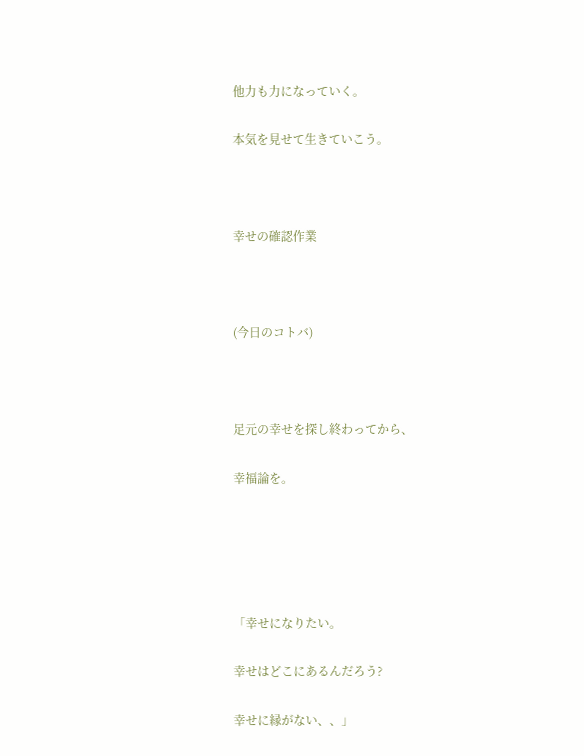他力も力になっていく。

本気を見せて生きていこう。



幸せの確認作業



(今日のコトバ)



足元の幸せを探し終わってから、

幸福論を。





「幸せになりたい。

幸せはどこにあるんだろう?

幸せに縁がない、、」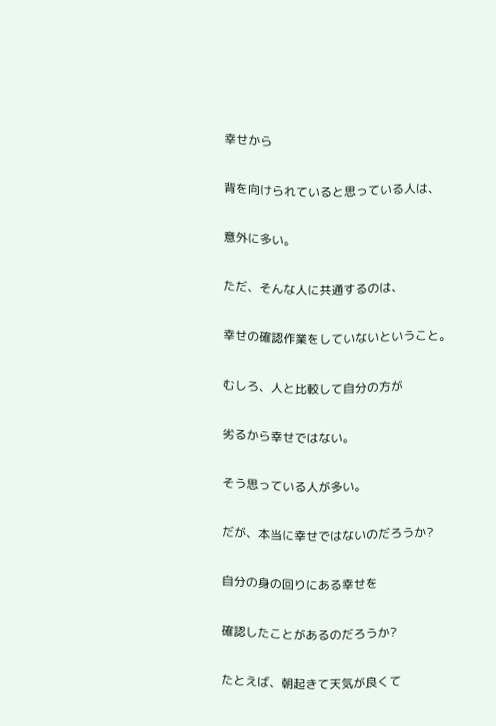幸せから

背を向けられていると思っている人は、

意外に多い。

ただ、そんな人に共通するのは、

幸せの確認作業をしていないということ。

むしろ、人と比較して自分の方が

劣るから幸せではない。

そう思っている人が多い。

だが、本当に幸せではないのだろうか?

自分の身の回りにある幸せを

確認したことがあるのだろうか?

たとえば、朝起きて天気が良くて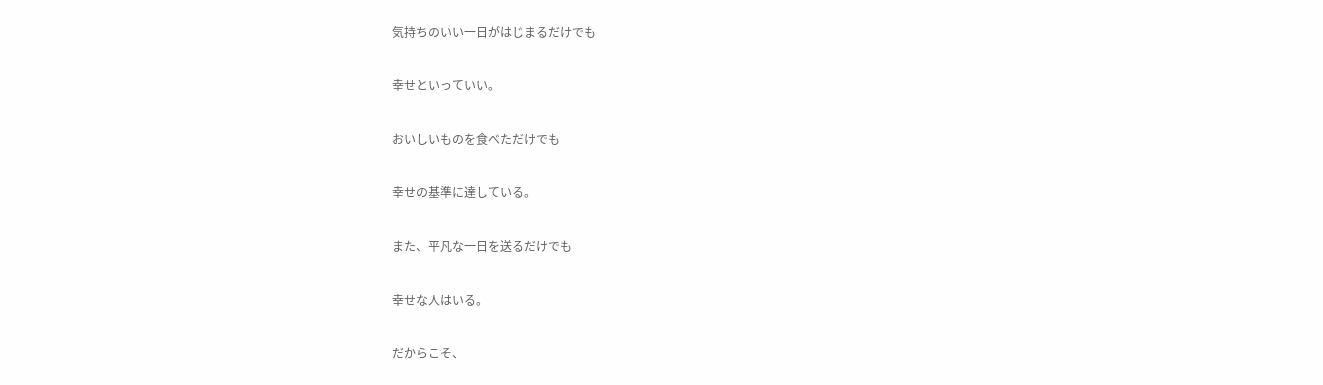気持ちのいい一日がはじまるだけでも

幸せといっていい。

おいしいものを食べただけでも

幸せの基準に達している。

また、平凡な一日を送るだけでも

幸せな人はいる。

だからこそ、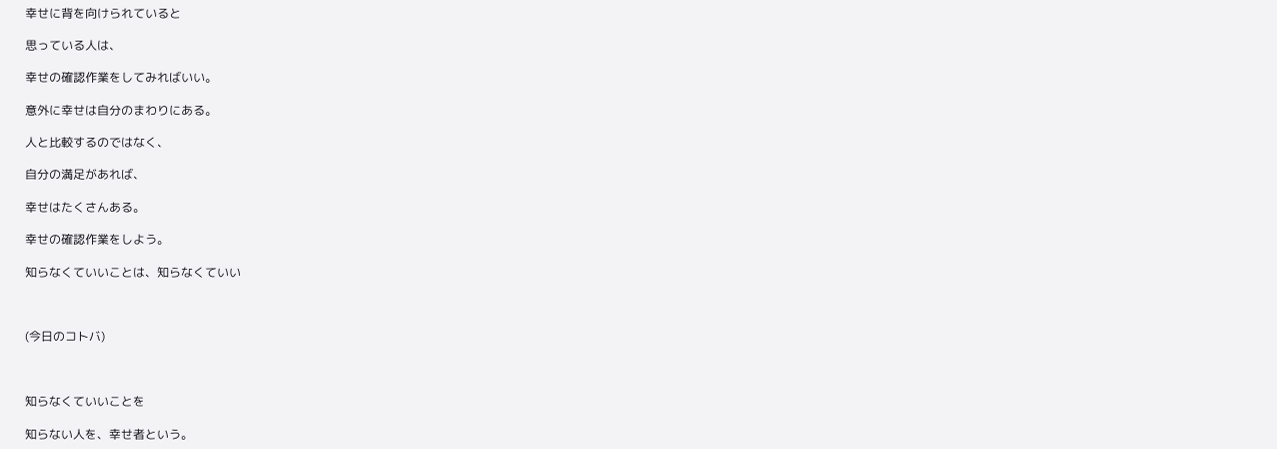幸せに背を向けられていると

思っている人は、

幸せの確認作業をしてみればいい。

意外に幸せは自分のまわりにある。

人と比較するのではなく、

自分の満足があれば、

幸せはたくさんある。

幸せの確認作業をしよう。

知らなくていいことは、知らなくていい



(今日のコトバ)



知らなくていいことを

知らない人を、幸せ者という。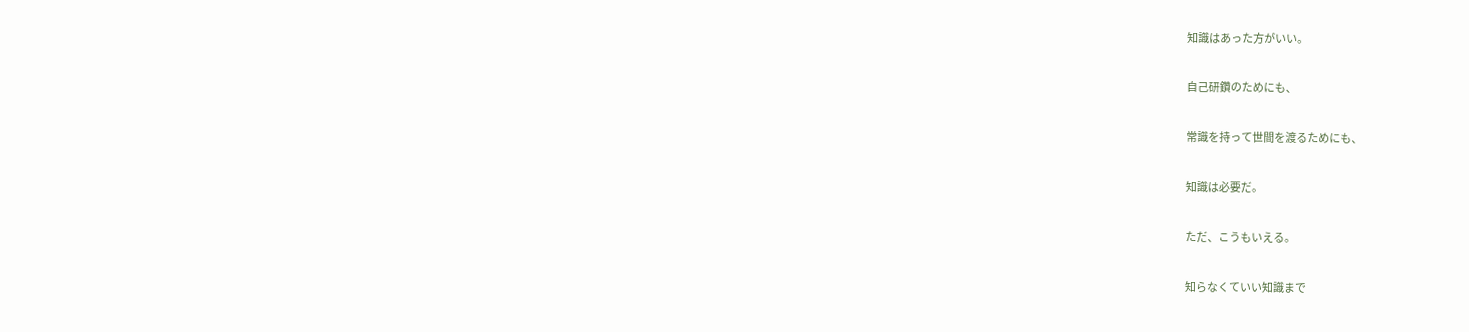知識はあった方がいい。

自己研鑽のためにも、

常識を持って世間を渡るためにも、

知識は必要だ。

ただ、こうもいえる。

知らなくていい知識まで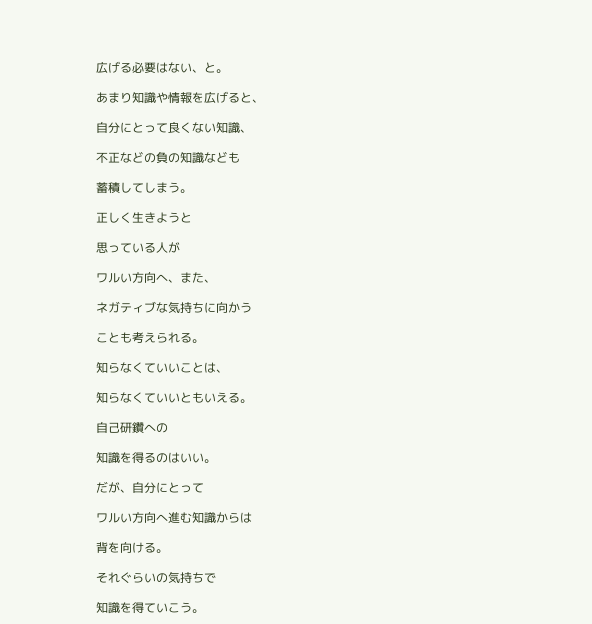広げる必要はない、と。

あまり知識や情報を広げると、

自分にとって良くない知識、

不正などの負の知識なども

蓄積してしまう。

正しく生きようと

思っている人が

ワルい方向へ、また、

ネガティブな気持ちに向かう

ことも考えられる。

知らなくていいことは、

知らなくていいともいえる。

自己研鑽への

知識を得るのはいい。

だが、自分にとって

ワルい方向へ進む知識からは

背を向ける。

それぐらいの気持ちで

知識を得ていこう。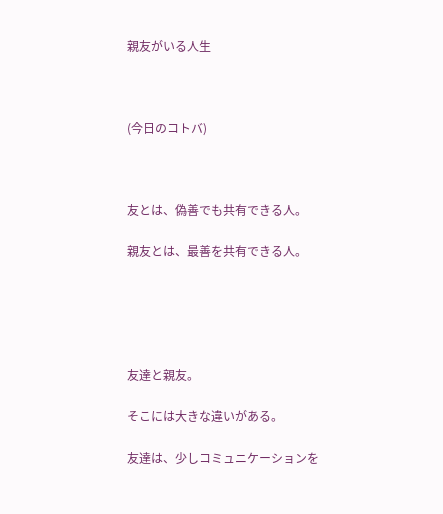親友がいる人生



(今日のコトバ)



友とは、偽善でも共有できる人。

親友とは、最善を共有できる人。





友達と親友。

そこには大きな違いがある。

友達は、少しコミュニケーションを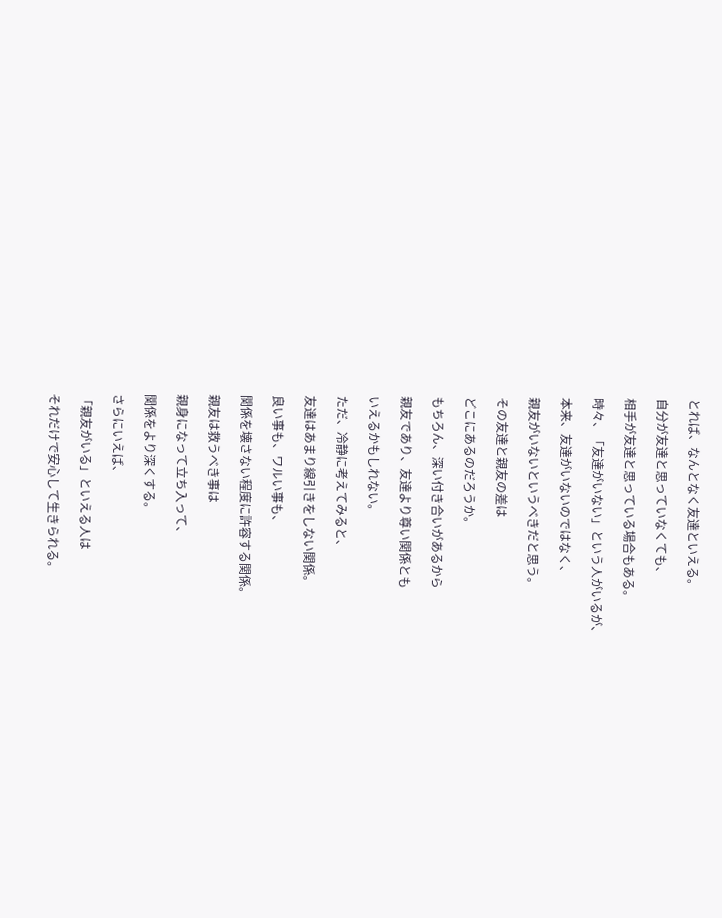とれば、なんとなく友達といえる。

自分が友達と思っていなくても、

相手が友達と思っている場合もある。

時々、「友達がいない」という人がいるが、

本来、友達がいないのではなく、

親友がいないというべきだと思う。

その友達と親友の差は

どこにあるのだろうか。

もちろん、深い付き合いがあるから

親友であり、友達より尊い関係とも

いえるかもしれない。

ただ、冷静に考えてみると、

友達はあまり線引きをしない関係。

良い事も、ワルい事も、

関係を壊さない程度に許容する関係。

親友は救うべき事は

親身になって立ち入って、

関係をより深くする。

さらにいえば、

「親友がいる」といえる人は

それだけで安心して生きられる。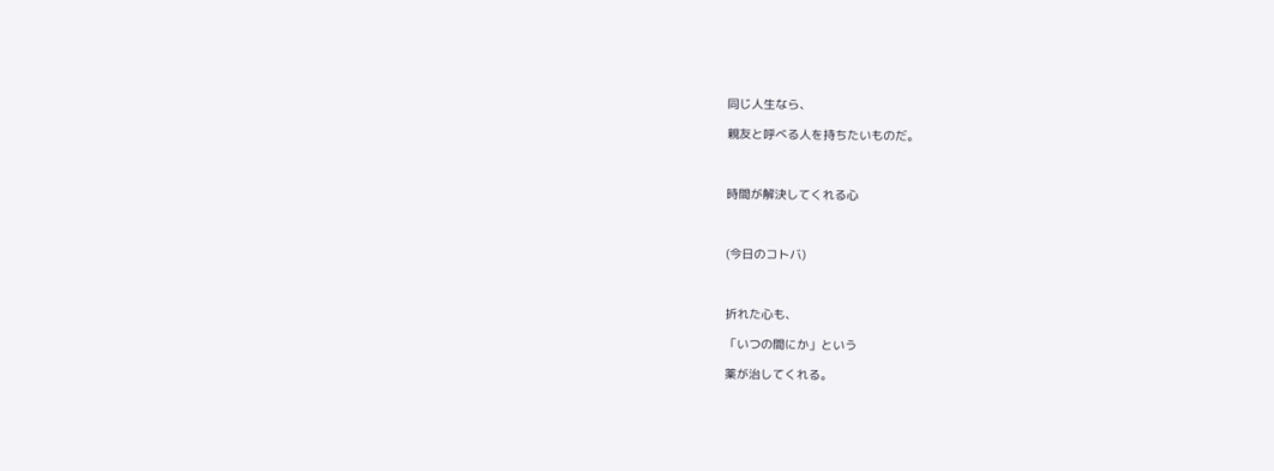同じ人生なら、

親友と呼べる人を持ちたいものだ。



時間が解決してくれる心



(今日のコトバ)



折れた心も、

「いつの間にか」という

薬が治してくれる。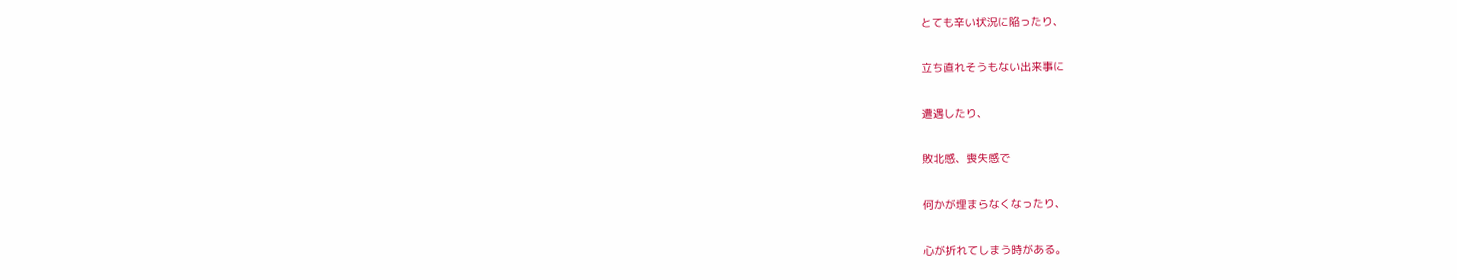とても辛い状況に陥ったり、

立ち直れそうもない出来事に

遭遇したり、

敗北感、喪失感で

何かが埋まらなくなったり、

心が折れてしまう時がある。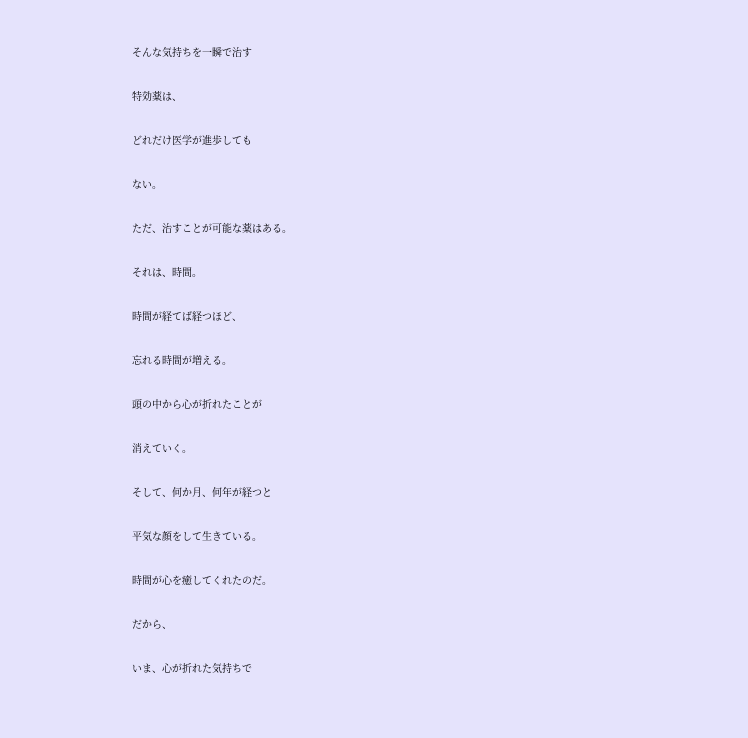そんな気持ちを一瞬で治す

特効薬は、

どれだけ医学が進歩しても

ない。

ただ、治すことが可能な薬はある。

それは、時間。

時間が経てば経つほど、

忘れる時間が増える。

頭の中から心が折れたことが

消えていく。

そして、何か月、何年が経つと

平気な顔をして生きている。

時間が心を癒してくれたのだ。

だから、

いま、心が折れた気持ちで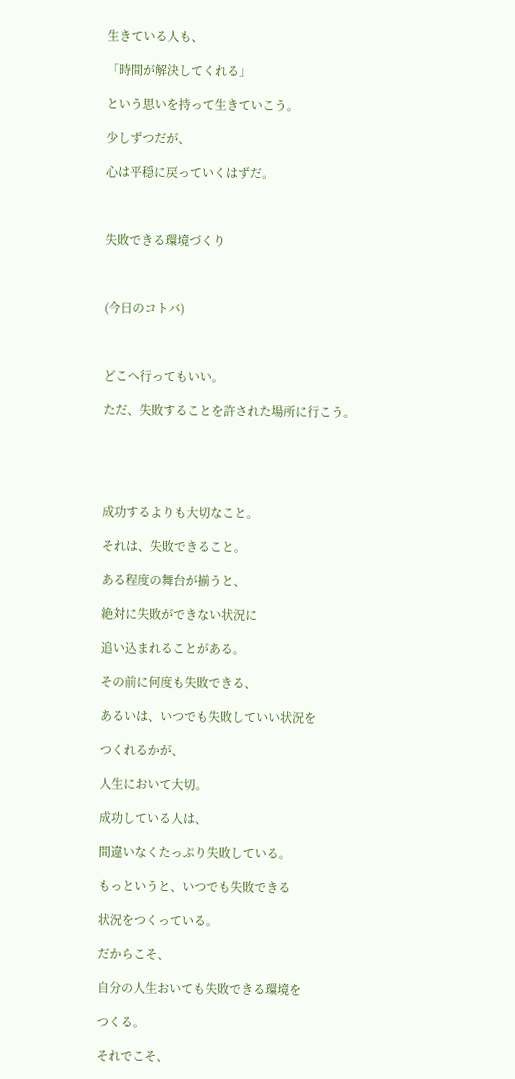生きている人も、

「時間が解決してくれる」

という思いを持って生きていこう。

少しずつだが、

心は平穏に戻っていくはずだ。



失敗できる環境づくり



(今日のコトバ)



どこへ行ってもいい。

ただ、失敗することを許された場所に行こう。





成功するよりも大切なこと。

それは、失敗できること。

ある程度の舞台が揃うと、

絶対に失敗ができない状況に

追い込まれることがある。

その前に何度も失敗できる、

あるいは、いつでも失敗していい状況を

つくれるかが、

人生において大切。

成功している人は、

間違いなくたっぷり失敗している。

もっというと、いつでも失敗できる

状況をつくっている。

だからこそ、

自分の人生おいても失敗できる環境を

つくる。

それでこそ、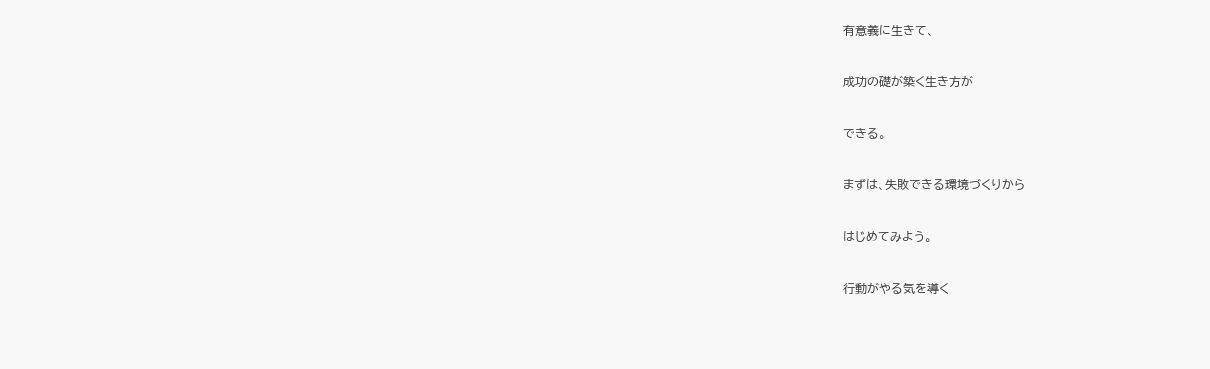有意義に生きて、

成功の礎が築く生き方が

できる。

まずは、失敗できる環境づくりから

はじめてみよう。

行動がやる気を導く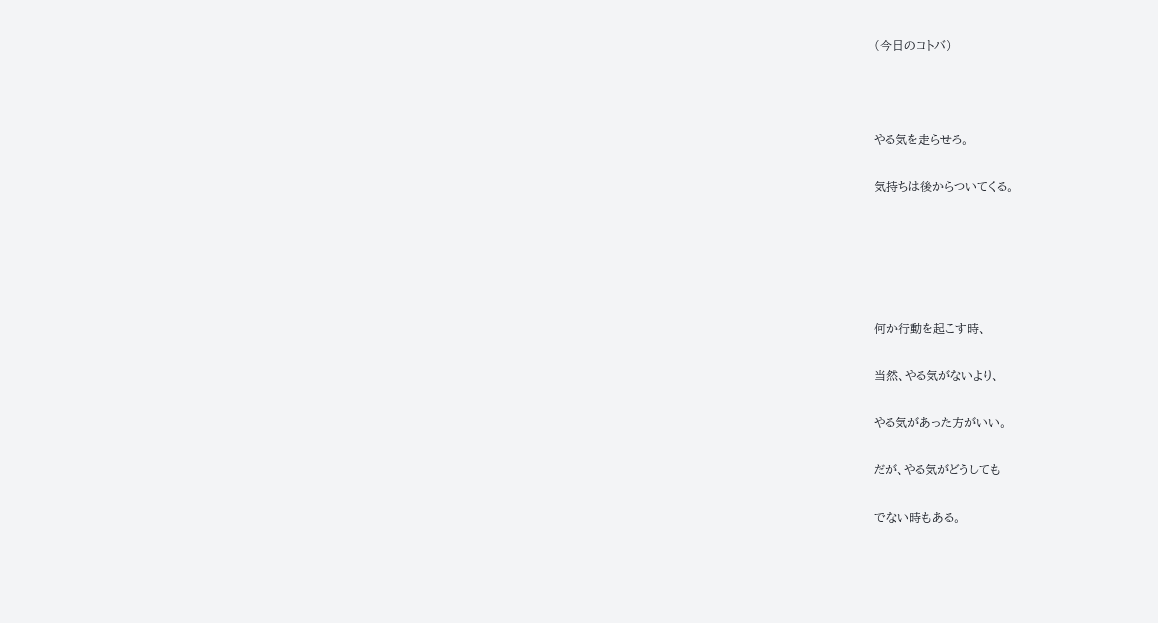(今日のコトバ)



やる気を走らせろ。

気持ちは後からついてくる。





何か行動を起こす時、

当然、やる気がないより、

やる気があった方がいい。

だが、やる気がどうしても

でない時もある。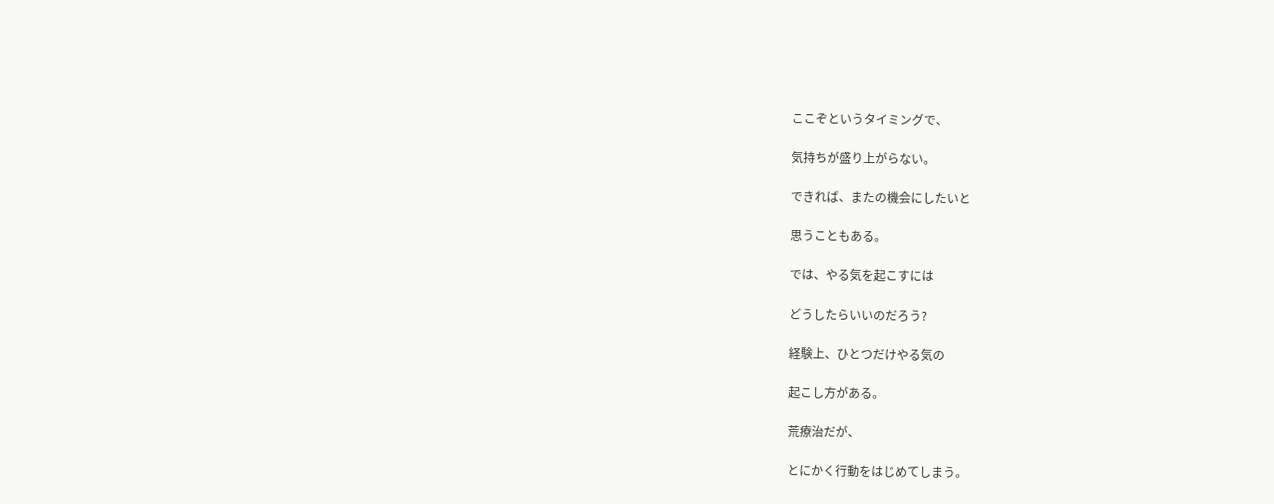ここぞというタイミングで、

気持ちが盛り上がらない。

できれば、またの機会にしたいと

思うこともある。

では、やる気を起こすには

どうしたらいいのだろう?

経験上、ひとつだけやる気の

起こし方がある。

荒療治だが、

とにかく行動をはじめてしまう。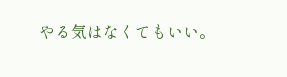やる気はなくてもいい。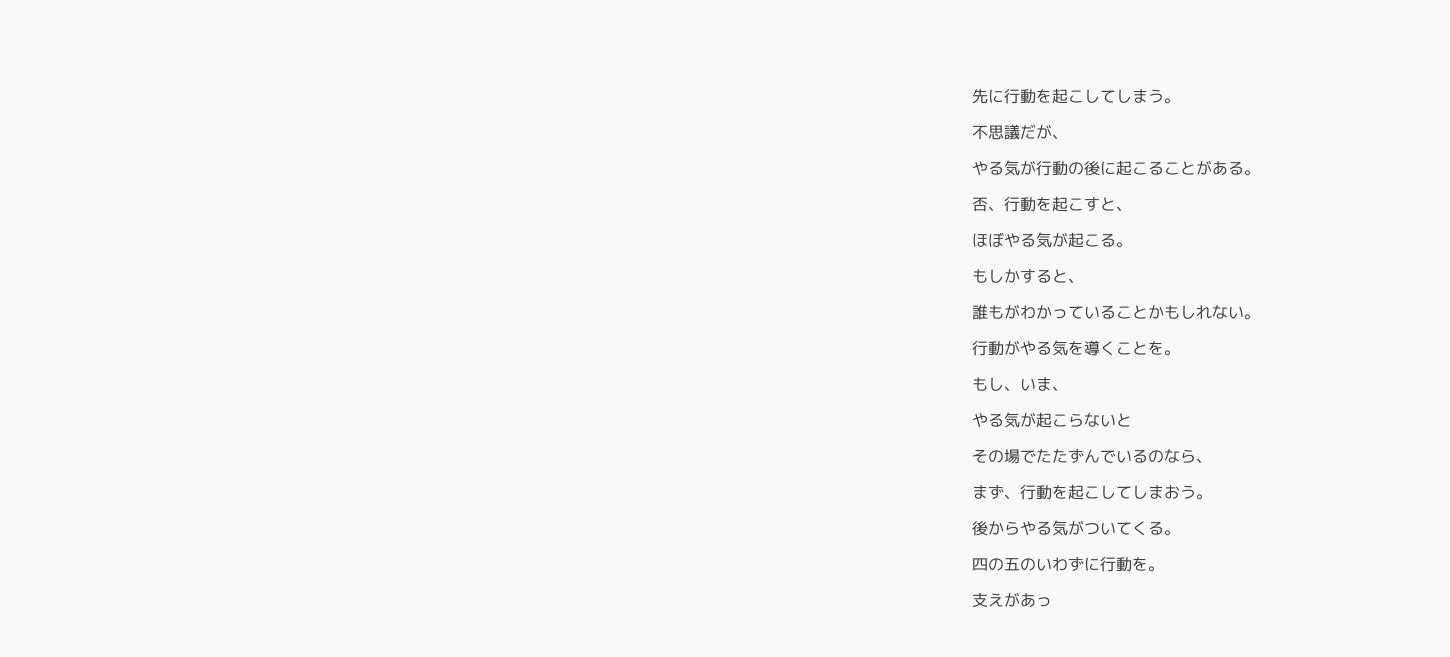先に行動を起こしてしまう。

不思議だが、

やる気が行動の後に起こることがある。

否、行動を起こすと、

ほぼやる気が起こる。

もしかすると、

誰もがわかっていることかもしれない。

行動がやる気を導くことを。

もし、いま、

やる気が起こらないと

その場でたたずんでいるのなら、

まず、行動を起こしてしまおう。

後からやる気がついてくる。

四の五のいわずに行動を。

支えがあっ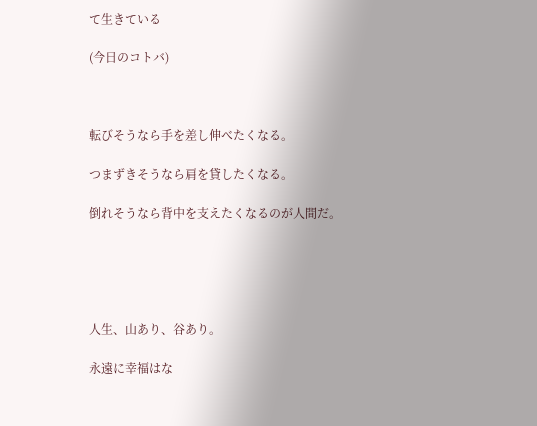て生きている

(今日のコトバ)



転びそうなら手を差し伸べたくなる。

つまずきそうなら肩を貸したくなる。

倒れそうなら背中を支えたくなるのが人間だ。





人生、山あり、谷あり。

永遠に幸福はな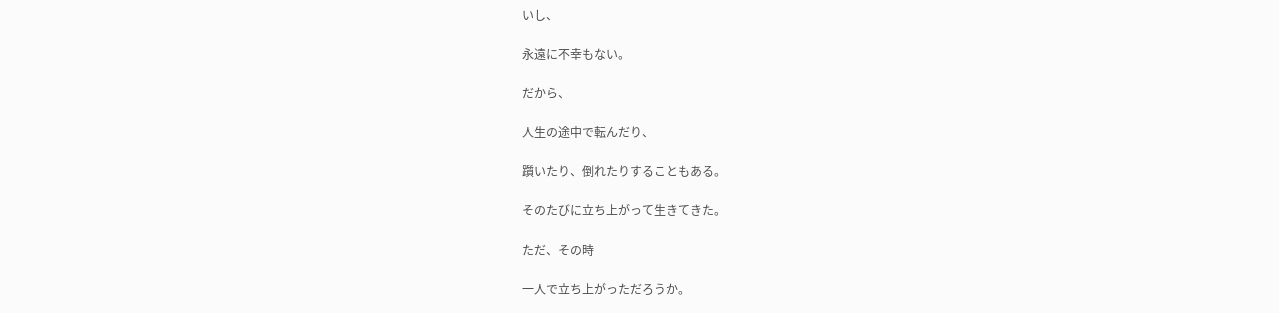いし、

永遠に不幸もない。

だから、

人生の途中で転んだり、

躓いたり、倒れたりすることもある。

そのたびに立ち上がって生きてきた。

ただ、その時

一人で立ち上がっただろうか。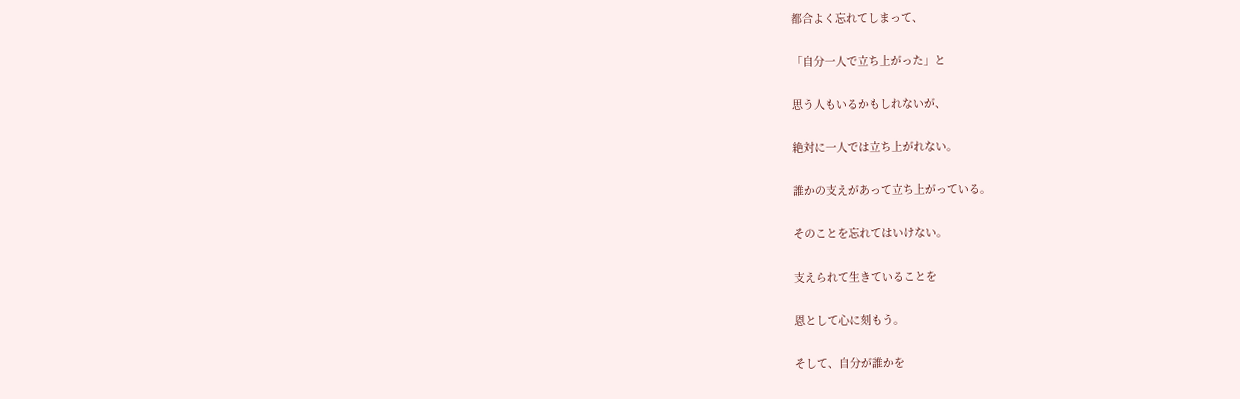都合よく忘れてしまって、

「自分一人で立ち上がった」と

思う人もいるかもしれないが、

絶対に一人では立ち上がれない。

誰かの支えがあって立ち上がっている。

そのことを忘れてはいけない。

支えられて生きていることを

恩として心に刻もう。

そして、自分が誰かを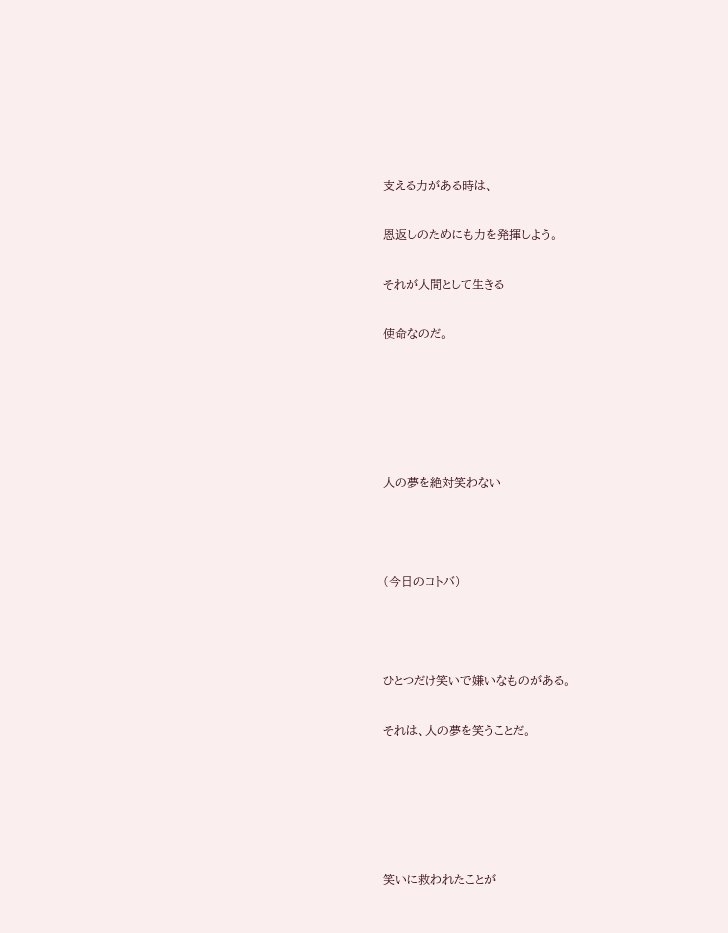支える力がある時は、

恩返しのためにも力を発揮しよう。

それが人間として生きる

使命なのだ。





人の夢を絶対笑わない



(今日のコトバ)



ひとつだけ笑いで嫌いなものがある。

それは、人の夢を笑うことだ。





笑いに救われたことが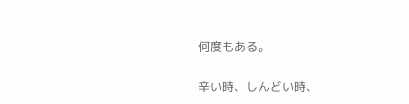何度もある。

辛い時、しんどい時、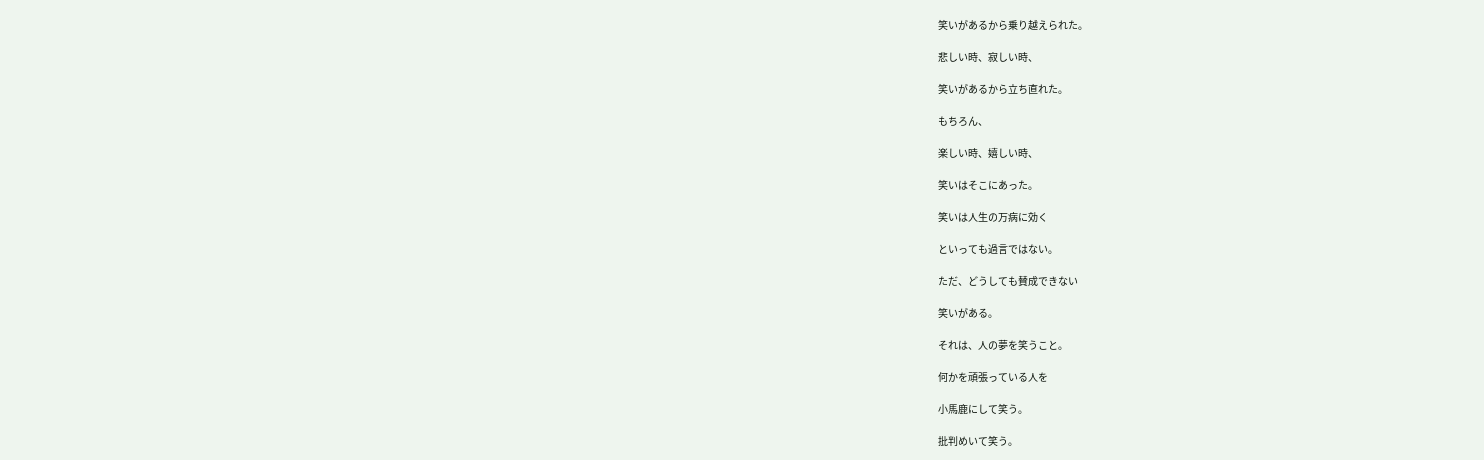笑いがあるから乗り越えられた。

悲しい時、寂しい時、

笑いがあるから立ち直れた。

もちろん、

楽しい時、嬉しい時、

笑いはそこにあった。

笑いは人生の万病に効く

といっても過言ではない。

ただ、どうしても賛成できない

笑いがある。

それは、人の夢を笑うこと。

何かを頑張っている人を

小馬鹿にして笑う。

批判めいて笑う。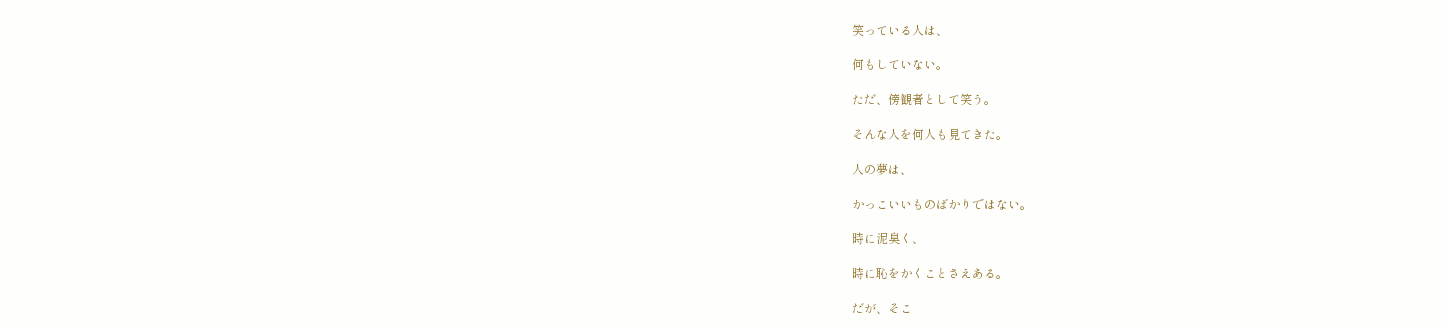笑っている人は、

何もしていない。

ただ、傍観者として笑う。

そんな人を何人も見てきた。

人の夢は、

かっこいいものばかりではない。

時に泥臭く、

時に恥をかくことさえある。

だが、そこ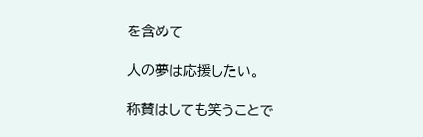を含めて

人の夢は応援したい。

称賛はしても笑うことで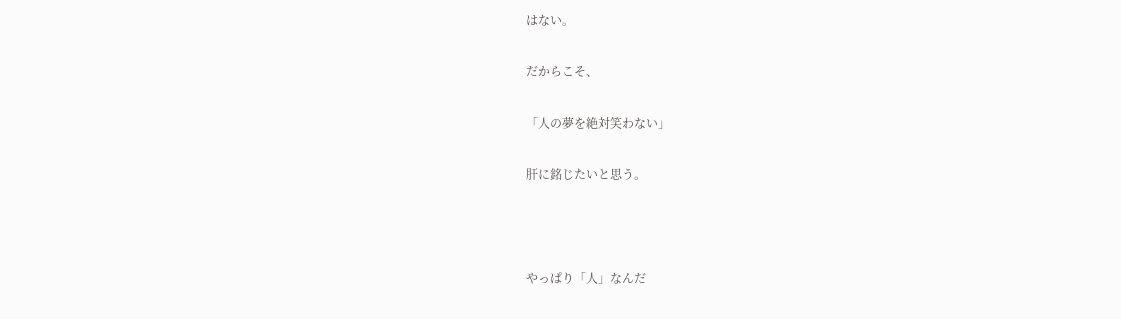はない。

だからこそ、

「人の夢を絶対笑わない」

肝に銘じたいと思う。



やっぱり「人」なんだ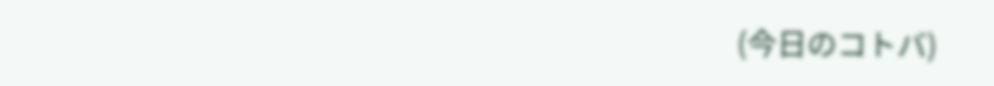(今日のコトバ)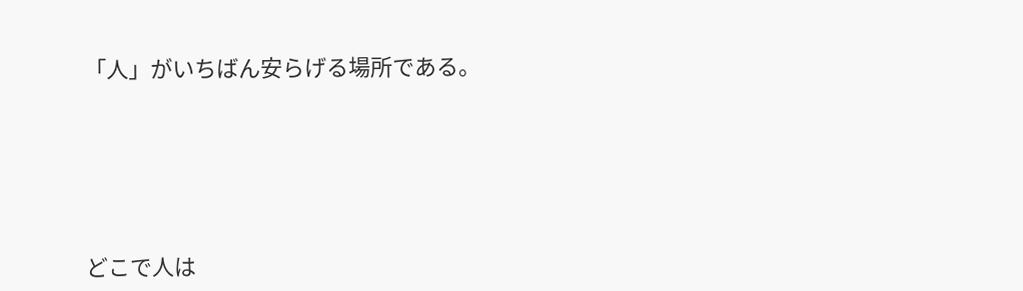「人」がいちばん安らげる場所である。





どこで人は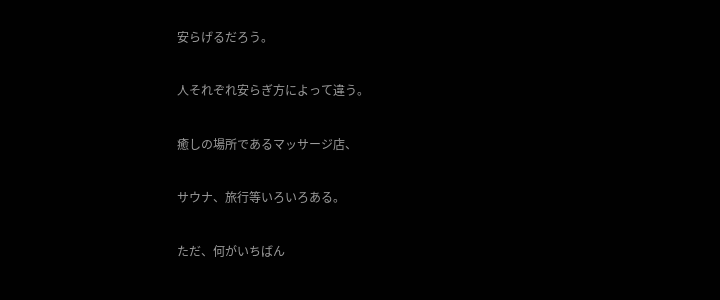安らげるだろう。

人それぞれ安らぎ方によって違う。

癒しの場所であるマッサージ店、

サウナ、旅行等いろいろある。

ただ、何がいちばん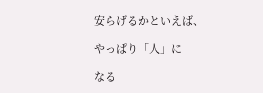安らげるかといえば、

やっぱり「人」に

なる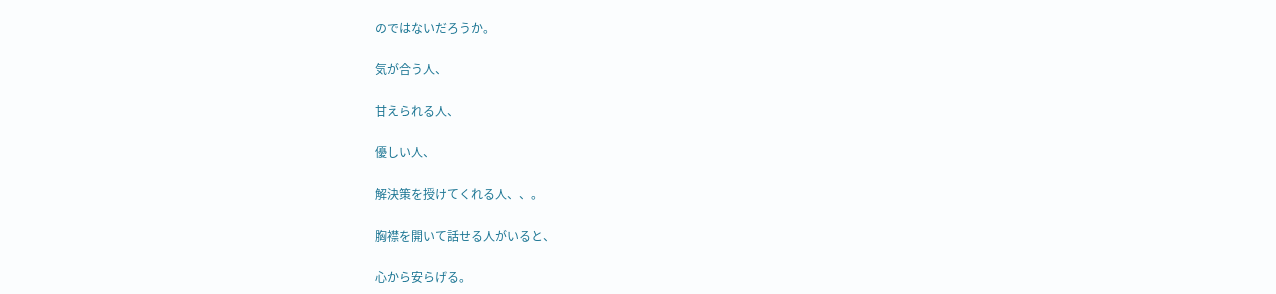のではないだろうか。

気が合う人、

甘えられる人、

優しい人、

解決策を授けてくれる人、、。

胸襟を開いて話せる人がいると、

心から安らげる。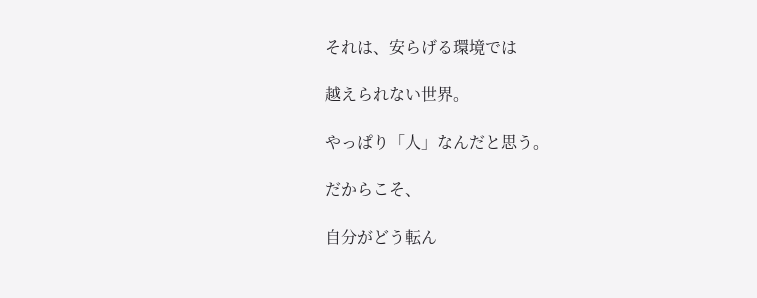それは、安らげる環境では

越えられない世界。

やっぱり「人」なんだと思う。

だからこそ、

自分がどう転ん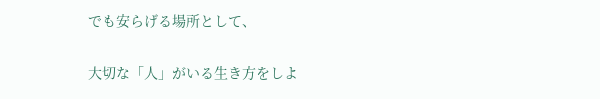でも安らげる場所として、

大切な「人」がいる生き方をしよ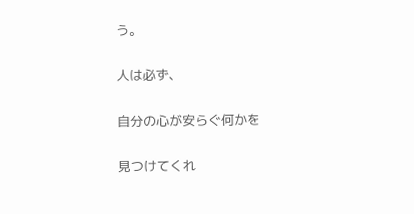う。

人は必ず、

自分の心が安らぐ何かを

見つけてくれ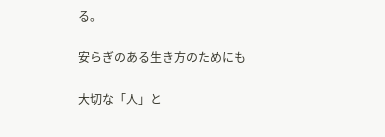る。

安らぎのある生き方のためにも

大切な「人」と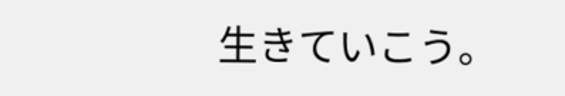生きていこう。